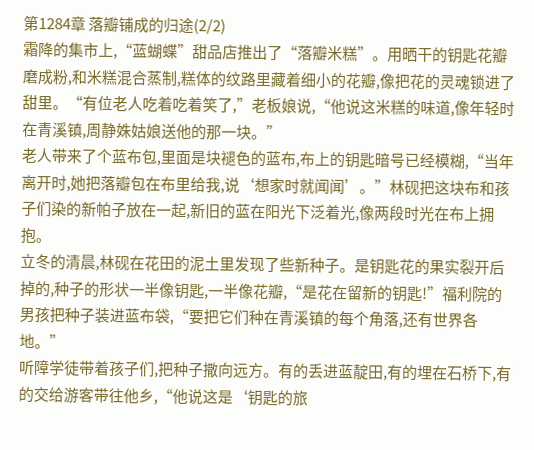第1284章 落瓣铺成的归途(2/2)
霜降的集市上,“蓝蝴蝶”甜品店推出了“落瓣米糕”。用晒干的钥匙花瓣磨成粉,和米糕混合蒸制,糕体的纹路里藏着细小的花瓣,像把花的灵魂锁进了甜里。“有位老人吃着吃着笑了,”老板娘说,“他说这米糕的味道,像年轻时在青溪镇,周静姝姑娘送他的那一块。”
老人带来了个蓝布包,里面是块褪色的蓝布,布上的钥匙暗号已经模糊,“当年离开时,她把落瓣包在布里给我,说‘想家时就闻闻’。”林砚把这块布和孩子们染的新帕子放在一起,新旧的蓝在阳光下泛着光,像两段时光在布上拥抱。
立冬的清晨,林砚在花田的泥土里发现了些新种子。是钥匙花的果实裂开后掉的,种子的形状一半像钥匙,一半像花瓣,“是花在留新的钥匙!”福利院的男孩把种子装进蓝布袋,“要把它们种在青溪镇的每个角落,还有世界各地。”
听障学徒带着孩子们,把种子撒向远方。有的丢进蓝靛田,有的埋在石桥下,有的交给游客带往他乡,“他说这是‘钥匙的旅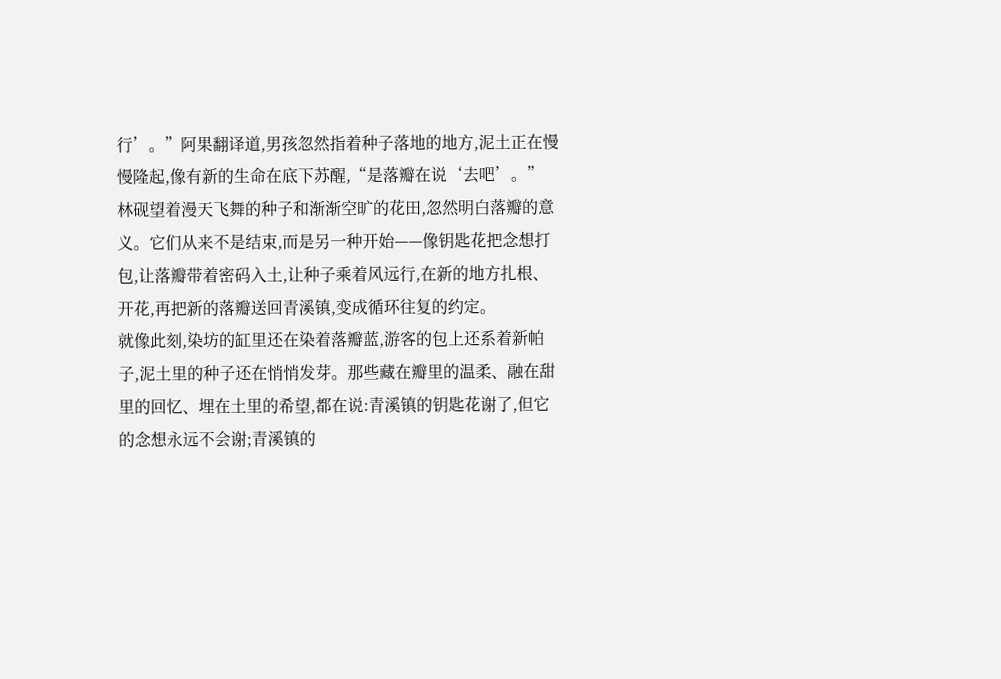行’。”阿果翻译道,男孩忽然指着种子落地的地方,泥土正在慢慢隆起,像有新的生命在底下苏醒,“是落瓣在说‘去吧’。”
林砚望着漫天飞舞的种子和渐渐空旷的花田,忽然明白落瓣的意义。它们从来不是结束,而是另一种开始——像钥匙花把念想打包,让落瓣带着密码入土,让种子乘着风远行,在新的地方扎根、开花,再把新的落瓣送回青溪镇,变成循环往复的约定。
就像此刻,染坊的缸里还在染着落瓣蓝,游客的包上还系着新帕子,泥土里的种子还在悄悄发芽。那些藏在瓣里的温柔、融在甜里的回忆、埋在土里的希望,都在说:青溪镇的钥匙花谢了,但它的念想永远不会谢;青溪镇的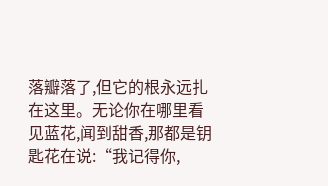落瓣落了,但它的根永远扎在这里。无论你在哪里看见蓝花,闻到甜香,那都是钥匙花在说:“我记得你,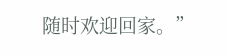随时欢迎回家。”